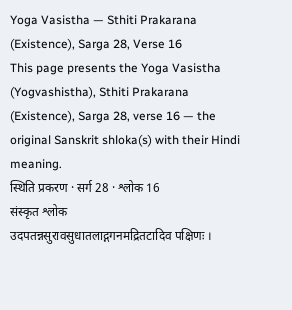Yoga Vasistha — Sthiti Prakarana (Existence), Sarga 28, Verse 16
This page presents the Yoga Vasistha (Yogvashistha), Sthiti Prakarana (Existence), Sarga 28, verse 16 — the original Sanskrit shloka(s) with their Hindi meaning.
स्थिति प्रकरण · सर्ग 28 · श्लोक 16
संस्कृत श्लोक
उदपतन्नसुरावसुधातलाद्गगनमद्रितटादिव पक्षिणः ।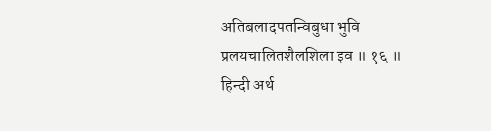अतिबलादपतन्विबुधा भुवि प्रलयचालितशैलशिला इव ॥ १६ ॥
हिन्दी अर्थ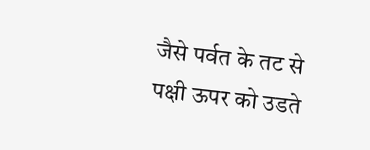जैसे पर्वत के तट से पक्षी ऊपर को उडते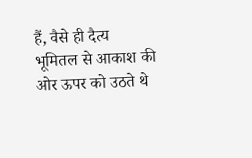हैं, वैसे ही दैत्य
भूमितल से आकाश की ओर ऊपर को उठते थे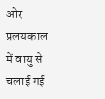ओर प्रलयकाल में वायु से चलाई गई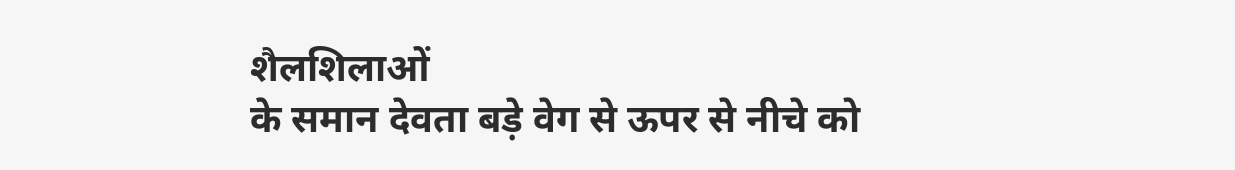शैलशिलाओं
के समान देवता बड़े वेग से ऊपर से नीचे को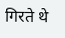गिरते थे